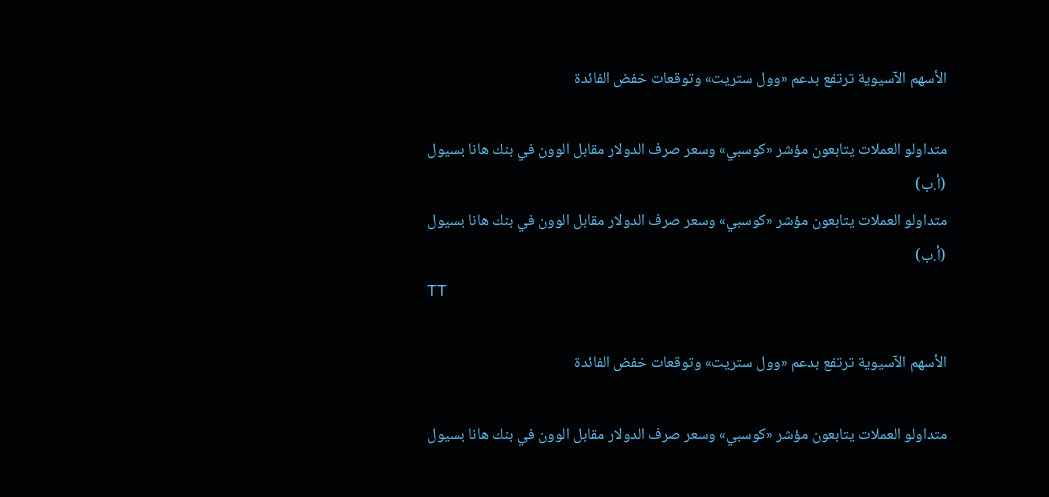الأسهم الآسيوية ترتفع بدعم «وول ستريت» وتوقعات خفض الفائدة

متداولو العملات يتابعون مؤشر «كوسبي» وسعر صرف الدولار مقابل الوون في بنك هانا بسيول (أ.ب)
متداولو العملات يتابعون مؤشر «كوسبي» وسعر صرف الدولار مقابل الوون في بنك هانا بسيول (أ.ب)
TT

الأسهم الآسيوية ترتفع بدعم «وول ستريت» وتوقعات خفض الفائدة

متداولو العملات يتابعون مؤشر «كوسبي» وسعر صرف الدولار مقابل الوون في بنك هانا بسيول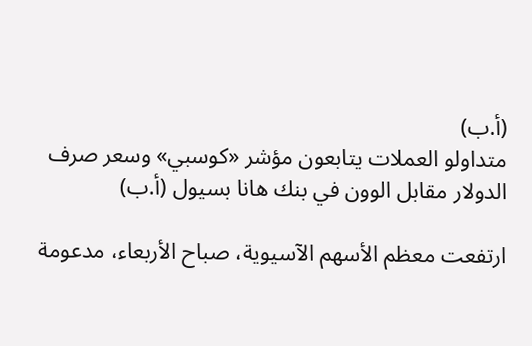(أ.ب)
متداولو العملات يتابعون مؤشر «كوسبي» وسعر صرف الدولار مقابل الوون في بنك هانا بسيول (أ.ب)

ارتفعت معظم الأسهم الآسيوية، صباح الأربعاء، مدعومة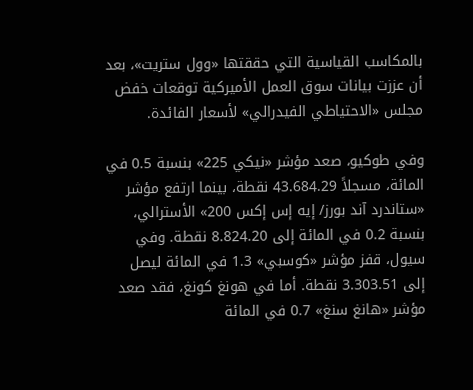بالمكاسب القياسية التي حققتها «وول ستريت»، بعد أن عززت بيانات سوق العمل الأميركية توقعات خفض مجلس «الاحتياطي الفيدرالي» لأسعار الفائدة.

وفي طوكيو، صعد مؤشر «نيكي 225» بنسبة 0.5 في المائة، مسجلاً 43.684.29 نقطة، بينما ارتفع مؤشر «ستاندرد آند بورز/ إيه إس إكس 200» الأسترالي، بنسبة 0.2 في المائة إلى 8.824.20 نقطة. وفي سيول، قفز مؤشر «كوسبي» 1.3 في المائة ليصل إلى 3.303.51 نقطة. أما في هونغ كونغ، فقد صعد مؤشر «هانغ سنغ» 0.7 في المائة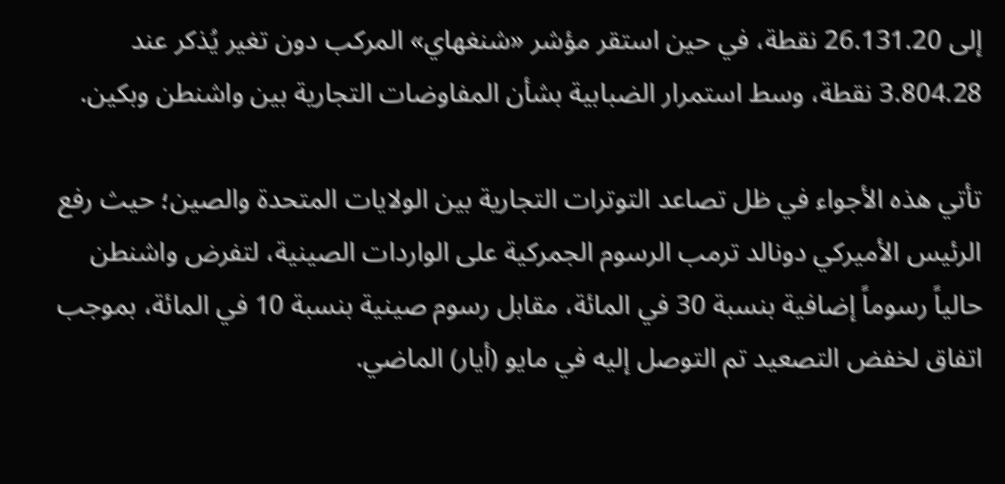إلى 26.131.20 نقطة، في حين استقر مؤشر «شنغهاي» المركب دون تغير يُذكر عند 3.804.28 نقطة، وسط استمرار الضبابية بشأن المفاوضات التجارية بين واشنطن وبكين.

تأتي هذه الأجواء في ظل تصاعد التوترات التجارية بين الولايات المتحدة والصين؛ حيث رفع الرئيس الأميركي دونالد ترمب الرسوم الجمركية على الواردات الصينية، لتفرض واشنطن حالياً رسوماً إضافية بنسبة 30 في المائة، مقابل رسوم صينية بنسبة 10 في المائة، بموجب اتفاق لخفض التصعيد تم التوصل إليه في مايو (أيار) الماضي.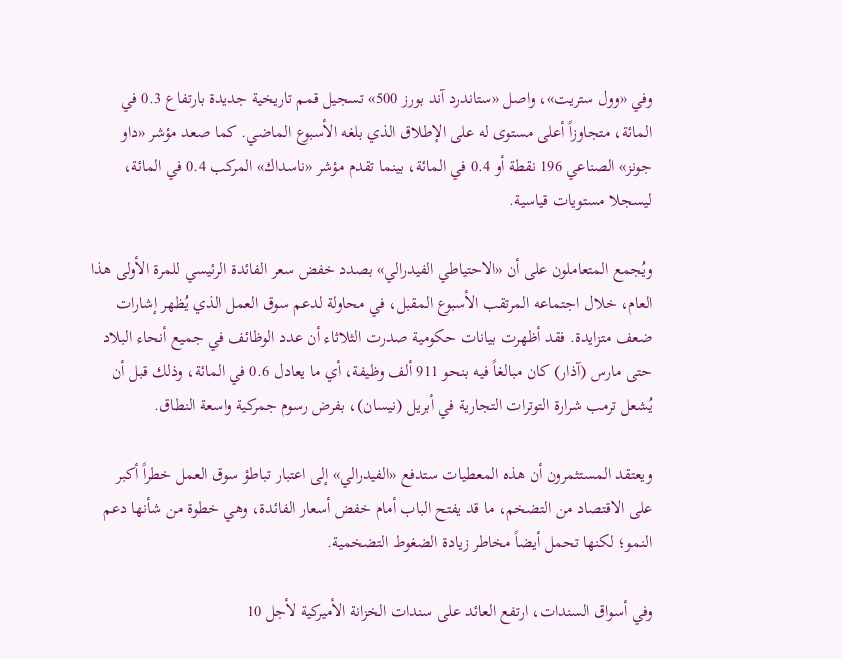وفي «وول ستريت»، واصل «ستاندرد آند بورز 500» تسجيل قمم تاريخية جديدة بارتفاع 0.3 في المائة، متجاوزاً أعلى مستوى له على الإطلاق الذي بلغه الأسبوع الماضي. كما صعد مؤشر «داو جونز» الصناعي 196 نقطة أو 0.4 في المائة، بينما تقدم مؤشر «ناسداك» المركب 0.4 في المائة، ليسجلا مستويات قياسية.

ويُجمع المتعاملون على أن «الاحتياطي الفيدرالي» بصدد خفض سعر الفائدة الرئيسي للمرة الأولى هذا العام، خلال اجتماعه المرتقب الأسبوع المقبل، في محاولة لدعم سوق العمل الذي يُظهر إشارات ضعف متزايدة. فقد أظهرت بيانات حكومية صدرت الثلاثاء أن عدد الوظائف في جميع أنحاء البلاد حتى مارس (آذار) كان مبالغاً فيه بنحو 911 ألف وظيفة، أي ما يعادل 0.6 في المائة، وذلك قبل أن يُشعل ترمب شرارة التوترات التجارية في أبريل (نيسان)، بفرض رسوم جمركية واسعة النطاق.

ويعتقد المستثمرون أن هذه المعطيات ستدفع «الفيدرالي» إلى اعتبار تباطؤ سوق العمل خطراً أكبر على الاقتصاد من التضخم، ما قد يفتح الباب أمام خفض أسعار الفائدة، وهي خطوة من شأنها دعم النمو؛ لكنها تحمل أيضاً مخاطر زيادة الضغوط التضخمية.

وفي أسواق السندات، ارتفع العائد على سندات الخزانة الأميركية لأجل 10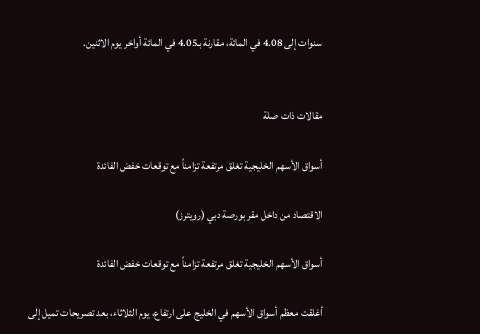سنوات إلى 4.08 في المائة، مقارنة بـ4.05 في المائة أواخر يوم الاثنين.


مقالات ذات صلة

أسواق الأسهم الخليجية تغلق مرتفعة تزامناً مع توقعات خفض الفائدة

الاقتصاد من داخل مقر بورصة دبي (رويترز)

أسواق الأسهم الخليجية تغلق مرتفعة تزامناً مع توقعات خفض الفائدة

أغلقت معظم أسواق الأسهم في الخليج على ارتفاع، يوم الثلاثاء، بعد تصريحات تميل إلى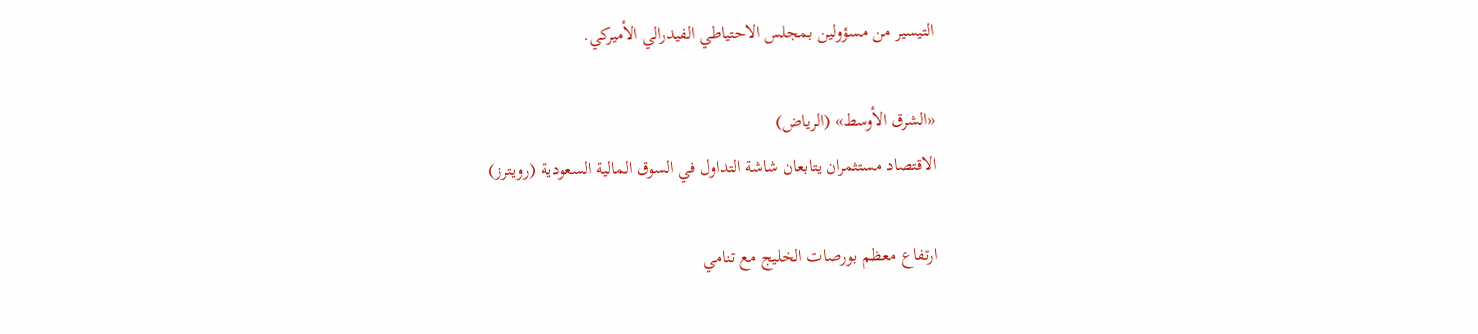التيسير من مسؤولين بمجلس الاحتياطي الفيدرالي الأميركي.

«الشرق الأوسط» (الرياض)
الاقتصاد مستثمران يتابعان شاشة التداول في السوق المالية السعودية (رويترز)

ارتفاع معظم بورصات الخليج مع تنامي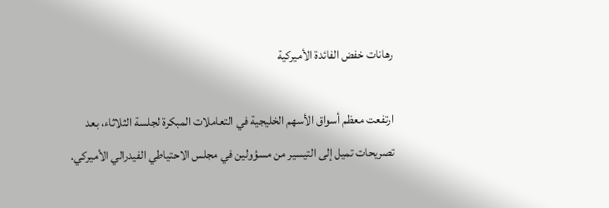رهانات خفض الفائدة الأميركية

ارتفعت معظم أسواق الأسهم الخليجية في التعاملات المبكرة لجلسة الثلاثاء، بعد تصريحات تميل إلى التيسير من مسؤولين في مجلس الاحتياطي الفيدرالي الأميركي.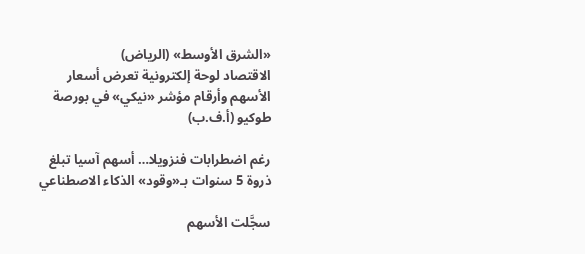«الشرق الأوسط» (الرياض)
الاقتصاد لوحة إلكترونية تعرض أسعار الأسهم وأرقام مؤشر «نيكي» في بورصة طوكيو (أ.ف.ب)

رغم اضطرابات فنزويلا… أسهم آسيا تبلغ ذروة 5 سنوات بـ«وقود» الذكاء الاصطناعي

سجَّلت الأسهم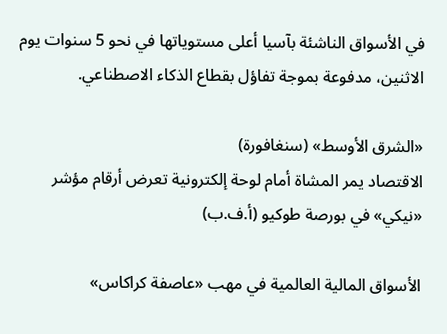في الأسواق الناشئة بآسيا أعلى مستوياتها في نحو 5 سنوات يوم الاثنين، مدفوعة بموجة تفاؤل بقطاع الذكاء الاصطناعي.

«الشرق الأوسط» (سنغافورة)
الاقتصاد يمر المشاة أمام لوحة إلكترونية تعرض أرقام مؤشر «نيكي» في بورصة طوكيو (أ.ف.ب)

الأسواق المالية العالمية في مهب «عاصفة كراكاس»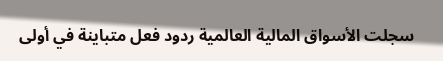سجلت الأسواق المالية العالمية ردود فعل متباينة في أولى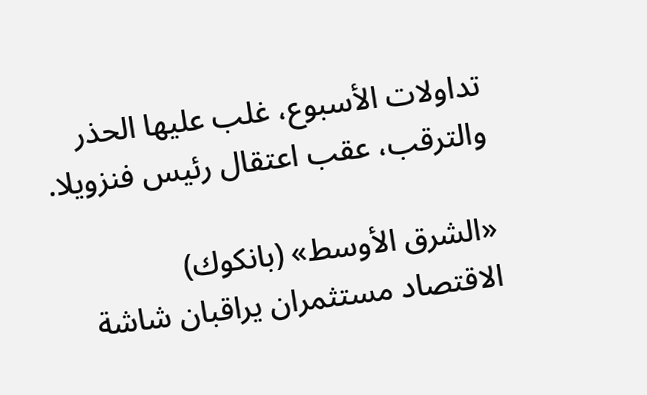تداولات الأسبوع، غلب عليها الحذر والترقب، عقب اعتقال رئيس فنزويلا.

«الشرق الأوسط» (بانكوك)
الاقتصاد مستثمران يراقبان شاشة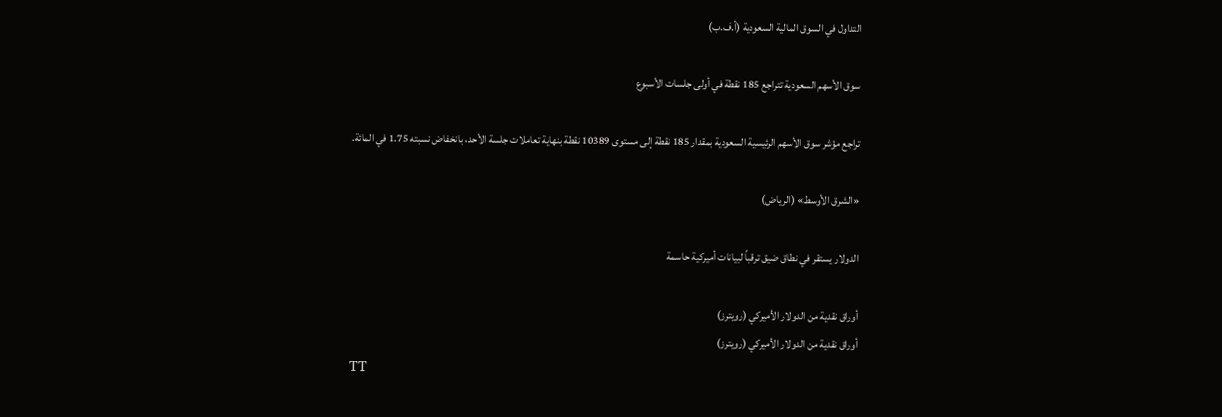التداول في السوق المالية السعودية (أ.ف.ب)

سوق الأسهم السعودية تتراجع 185 نقطة في أولى جلسات الأسبوع

تراجع مؤشر سوق الأسهم الرئيسية السعودية بمقدار 185 نقطة إلى مستوى 10389 نقطة بنهاية تعاملات جلسة الأحد، بانخفاض نسبته 1.75 في المائة.

«الشرق الأوسط» (الرياض)

الدولار يستقر في نطاق ضيق ترقباً لبيانات أميركية حاسمة

أوراق نقدية من الدولار الأميركي (رويترز)
أوراق نقدية من الدولار الأميركي (رويترز)
TT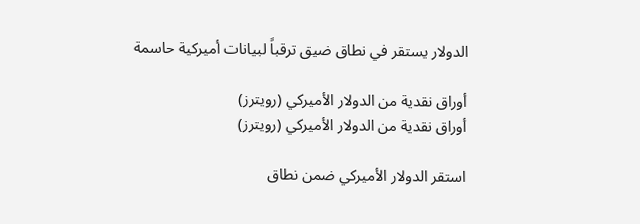الدولار يستقر في نطاق ضيق ترقباً لبيانات أميركية حاسمة

أوراق نقدية من الدولار الأميركي (رويترز)
أوراق نقدية من الدولار الأميركي (رويترز)

استقر الدولار الأميركي ضمن نطاق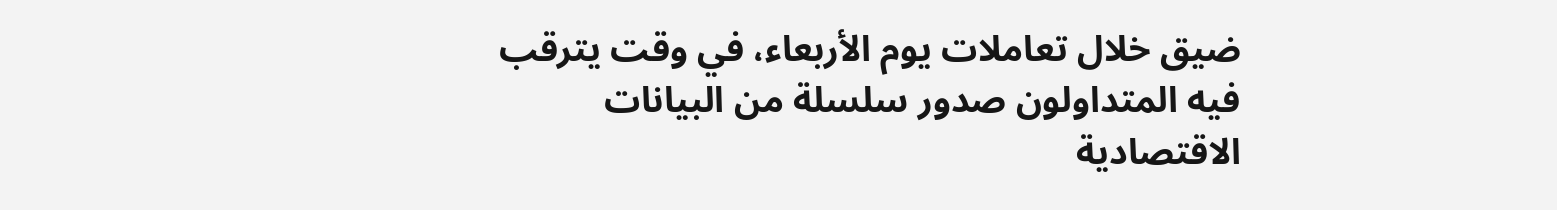ضيق خلال تعاملات يوم الأربعاء، في وقت يترقب فيه المتداولون صدور سلسلة من البيانات الاقتصادية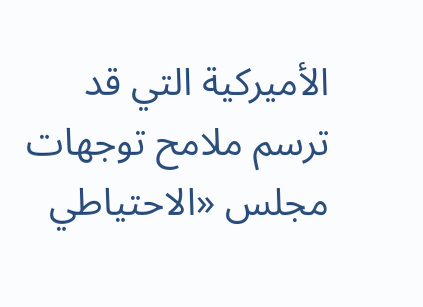الأميركية التي قد ترسم ملامح توجهات مجلس «الاحتياطي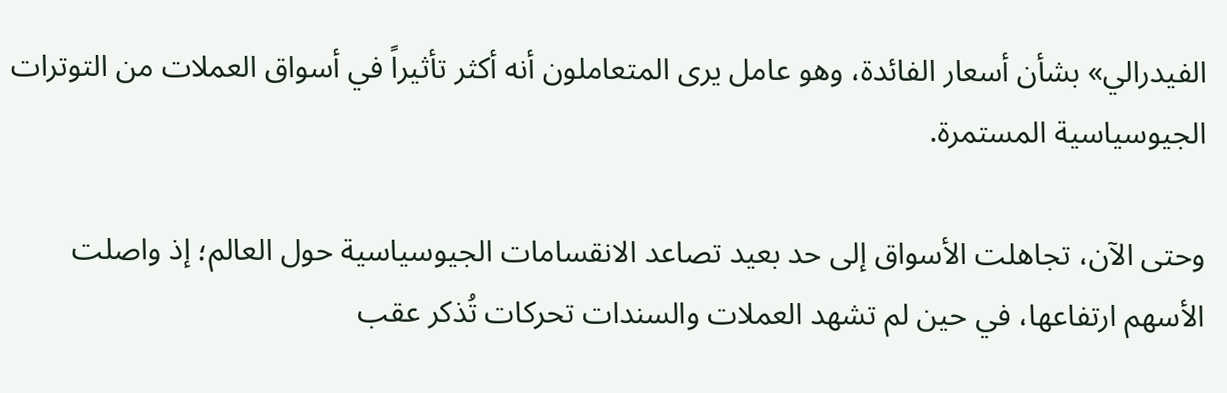الفيدرالي» بشأن أسعار الفائدة، وهو عامل يرى المتعاملون أنه أكثر تأثيراً في أسواق العملات من التوترات الجيوسياسية المستمرة.

وحتى الآن، تجاهلت الأسواق إلى حد بعيد تصاعد الانقسامات الجيوسياسية حول العالم؛ إذ واصلت الأسهم ارتفاعها، في حين لم تشهد العملات والسندات تحركات تُذكر عقب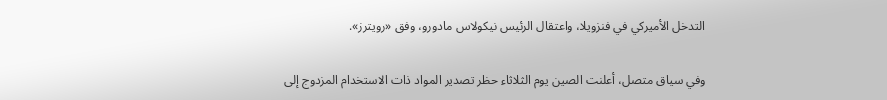التدخل الأميركي في فنزويلا، واعتقال الرئيس نيكولاس مادورو، وفق «رويترز».

وفي سياق متصل، أعلنت الصين يوم الثلاثاء حظر تصدير المواد ذات الاستخدام المزدوج إلى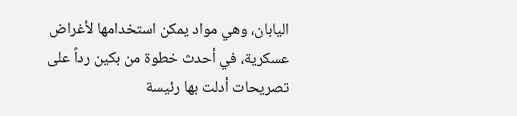اليابان، وهي مواد يمكن استخدامها لأغراض عسكرية، في أحدث خطوة من بكين رداً على تصريحات أدلت بها رئيسة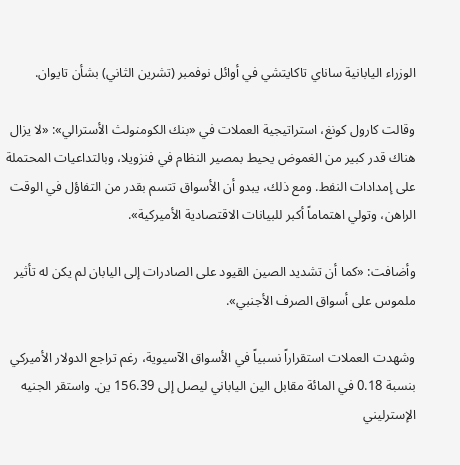الوزراء اليابانية ساناي تاكايتشي في أوائل نوفمبر (تشرين الثاني) بشأن تايوان.

وقالت كارول كونغ، استراتيجية العملات في «بنك الكومنولث الأسترالي»: «لا يزال هناك قدر كبير من الغموض يحيط بمصير النظام في فنزويلا، وبالتداعيات المحتملة على إمدادات النفط. ومع ذلك، يبدو أن الأسواق تتسم بقدر من التفاؤل في الوقت الراهن، وتولي اهتماماً أكبر للبيانات الاقتصادية الأميركية».

وأضافت: «كما أن تشديد الصين القيود على الصادرات إلى اليابان لم يكن له تأثير ملموس على أسواق الصرف الأجنبي».

وشهدت العملات استقراراً نسبياً في الأسواق الآسيوية، رغم تراجع الدولار الأميركي بنسبة 0.18 في المائة مقابل الين الياباني ليصل إلى 156.39 ين. واستقر الجنيه الإسترليني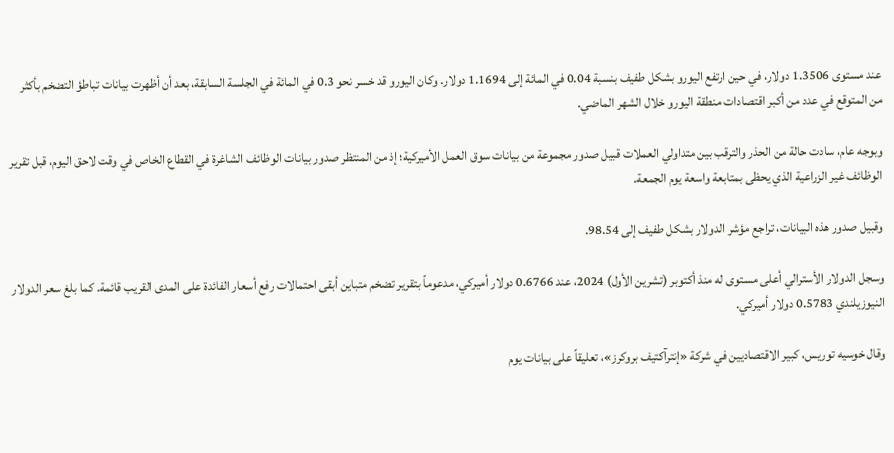عند مستوى 1.3506 دولار، في حين ارتفع اليورو بشكل طفيف بنسبة 0.04 في المائة إلى 1.1694 دولار. وكان اليورو قد خسر نحو 0.3 في المائة في الجلسة السابقة، بعد أن أظهرت بيانات تباطؤ التضخم بأكثر من المتوقع في عدد من أكبر اقتصادات منطقة اليورو خلال الشهر الماضي.

وبوجه عام، سادت حالة من الحذر والترقب بين متداولي العملات قبيل صدور مجموعة من بيانات سوق العمل الأميركية؛ إذ من المنتظر صدور بيانات الوظائف الشاغرة في القطاع الخاص في وقت لاحق اليوم، قبل تقرير الوظائف غير الزراعية الذي يحظى بمتابعة واسعة يوم الجمعة.

وقبيل صدور هذه البيانات، تراجع مؤشر الدولار بشكل طفيف إلى 98.54.

وسجل الدولار الأسترالي أعلى مستوى له منذ أكتوبر (تشرين الأول) 2024، عند 0.6766 دولار أميركي، مدعوماً بتقرير تضخم متباين أبقى احتمالات رفع أسعار الفائدة على المدى القريب قائمة. كما بلغ سعر الدولار النيوزيلندي 0.5783 دولار أميركي.

وقال خوسيه توريس، كبير الاقتصاديين في شركة «إنترآكتيف بروكرز»، تعليقاً على بيانات يوم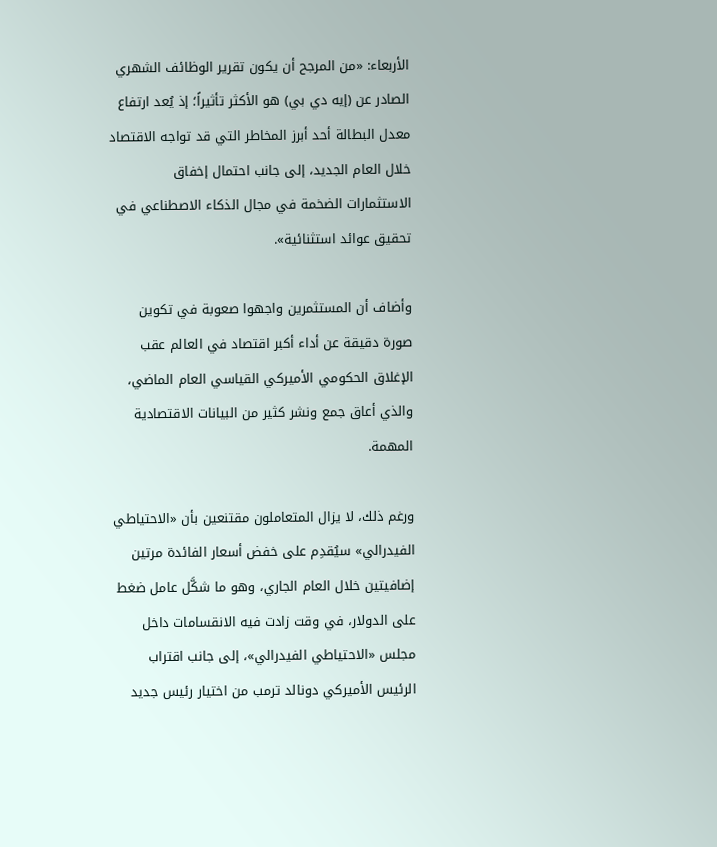الأربعاء: «من المرجح أن يكون تقرير الوظائف الشهري الصادر عن (إيه دي بي) هو الأكثر تأثيراً؛ إذ يُعد ارتفاع معدل البطالة أحد أبرز المخاطر التي قد تواجه الاقتصاد خلال العام الجديد، إلى جانب احتمال إخفاق الاستثمارات الضخمة في مجال الذكاء الاصطناعي في تحقيق عوائد استثنائية».

وأضاف أن المستثمرين واجهوا صعوبة في تكوين صورة دقيقة عن أداء أكبر اقتصاد في العالم عقب الإغلاق الحكومي الأميركي القياسي العام الماضي، والذي أعاق جمع ونشر كثير من البيانات الاقتصادية المهمة.

ورغم ذلك، لا يزال المتعاملون مقتنعين بأن «الاحتياطي الفيدرالي» سيُقدِم على خفض أسعار الفائدة مرتين إضافيتين خلال العام الجاري، وهو ما شكَّل عامل ضغط على الدولار، في وقت زادت فيه الانقسامات داخل مجلس «الاحتياطي الفيدرالي»، إلى جانب اقتراب الرئيس الأميركي دونالد ترمب من اختيار رئيس جديد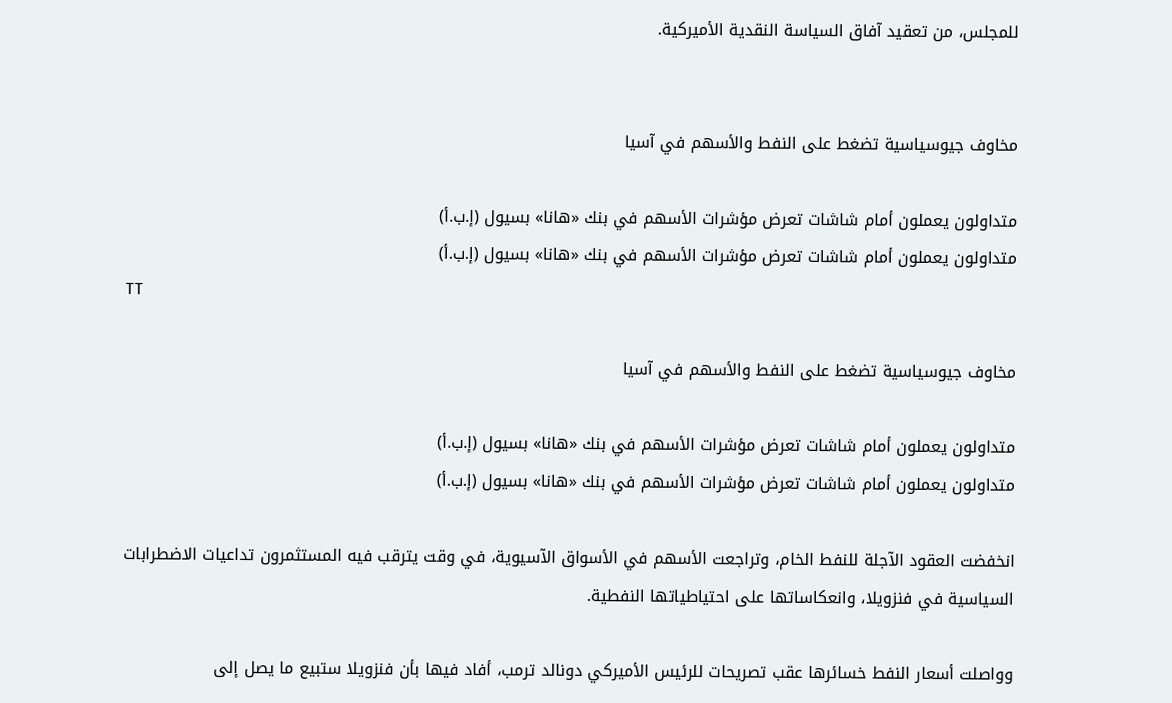للمجلس، من تعقيد آفاق السياسة النقدية الأميركية.


مخاوف جيوسياسية تضغط على النفط والأسهم في آسيا

متداولون يعملون أمام شاشات تعرض مؤشرات الأسهم في بنك «هانا» بسيول (إ.ب.أ)
متداولون يعملون أمام شاشات تعرض مؤشرات الأسهم في بنك «هانا» بسيول (إ.ب.أ)
TT

مخاوف جيوسياسية تضغط على النفط والأسهم في آسيا

متداولون يعملون أمام شاشات تعرض مؤشرات الأسهم في بنك «هانا» بسيول (إ.ب.أ)
متداولون يعملون أمام شاشات تعرض مؤشرات الأسهم في بنك «هانا» بسيول (إ.ب.أ)

انخفضت العقود الآجلة للنفط الخام، وتراجعت الأسهم في الأسواق الآسيوية، في وقت يترقب فيه المستثمرون تداعيات الاضطرابات السياسية في فنزويلا، وانعكاساتها على احتياطياتها النفطية.

وواصلت أسعار النفط خسائرها عقب تصريحات للرئيس الأميركي دونالد ترمب، أفاد فيها بأن فنزويلا ستبيع ما يصل إلى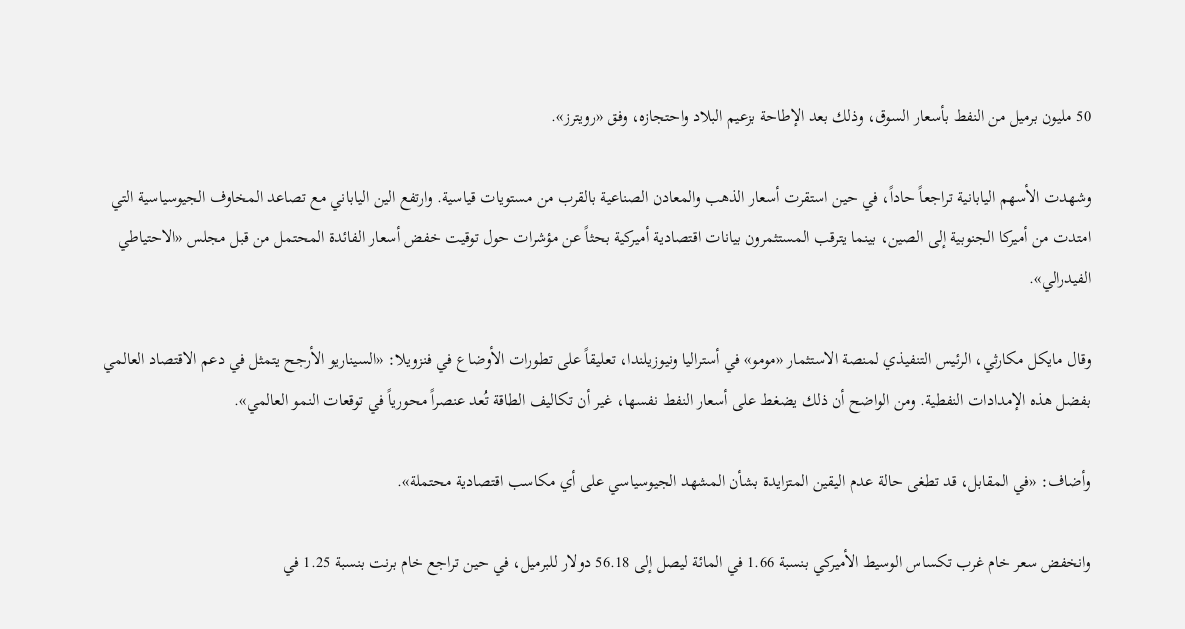50 مليون برميل من النفط بأسعار السوق، وذلك بعد الإطاحة بزعيم البلاد واحتجازه، وفق «رويترز».

وشهدت الأسهم اليابانية تراجعاً حاداً، في حين استقرت أسعار الذهب والمعادن الصناعية بالقرب من مستويات قياسية. وارتفع الين الياباني مع تصاعد المخاوف الجيوسياسية التي امتدت من أميركا الجنوبية إلى الصين، بينما يترقب المستثمرون بيانات اقتصادية أميركية بحثاً عن مؤشرات حول توقيت خفض أسعار الفائدة المحتمل من قبل مجلس «الاحتياطي الفيدرالي».

وقال مايكل مكارثي، الرئيس التنفيذي لمنصة الاستثمار «مومو» في أستراليا ونيوزيلندا، تعليقاً على تطورات الأوضاع في فنزويلا: «السيناريو الأرجح يتمثل في دعم الاقتصاد العالمي بفضل هذه الإمدادات النفطية. ومن الواضح أن ذلك يضغط على أسعار النفط نفسها، غير أن تكاليف الطاقة تُعد عنصراً محورياً في توقعات النمو العالمي».

وأضاف: «في المقابل، قد تطغى حالة عدم اليقين المتزايدة بشأن المشهد الجيوسياسي على أي مكاسب اقتصادية محتملة».

وانخفض سعر خام غرب تكساس الوسيط الأميركي بنسبة 1.66 في المائة ليصل إلى 56.18 دولار للبرميل، في حين تراجع خام برنت بنسبة 1.25 في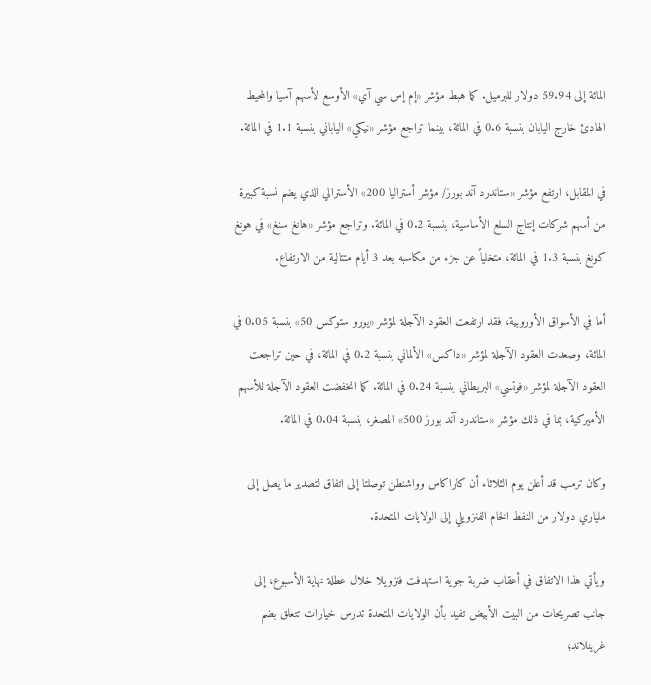المائة إلى 59.94 دولار للبرميل. كما هبط مؤشر «إم إس سي آي» الأوسع لأسهم آسيا والمحيط الهادئ خارج اليابان بنسبة 0.6 في المائة، بينما تراجع مؤشر «نيكي» الياباني بنسبة 1.1 في المائة.

في المقابل، ارتفع مؤشر «ستاندرد آند بورز/ مؤشر أستراليا 200» الأسترالي الذي يضم نسبة كبيرة من أسهم شركات إنتاج السلع الأساسية، بنسبة 0.2 في المائة. وتراجع مؤشر «هانغ سنغ» في هونغ كونغ بنسبة 1.3 في المائة، متخلياً عن جزء من مكاسبه بعد 3 أيام متتالية من الارتفاع.

أما في الأسواق الأوروبية، فقد ارتفعت العقود الآجلة لمؤشر «يورو ستوكس 50» بنسبة 0.05 في المائة، وصعدت العقود الآجلة لمؤشر «داكس» الألماني بنسبة 0.2 في المائة، في حين تراجعت العقود الآجلة لمؤشر «فوتسي» البريطاني بنسبة 0.24 في المائة. كما انخفضت العقود الآجلة للأسهم الأميركية، بما في ذلك مؤشر «ستاندرد آند بورز 500» المصغر، بنسبة 0.04 في المائة.

وكان ترمب قد أعلن يوم الثلاثاء أن كاراكاس وواشنطن توصلتا إلى اتفاق لتصدير ما يصل إلى ملياري دولار من النفط الخام الفنزويلي إلى الولايات المتحدة.

ويأتي هذا الاتفاق في أعقاب ضربة جوية استهدفت فنزويلا خلال عطلة نهاية الأسبوع، إلى جانب تصريحات من البيت الأبيض تفيد بأن الولايات المتحدة تدرس خيارات تتعلق بضم غرينلاند؛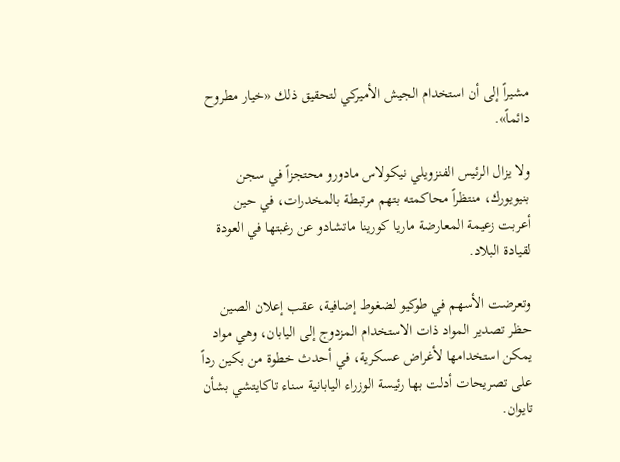مشيراً إلى أن استخدام الجيش الأميركي لتحقيق ذلك «خيار مطروح دائماً».

ولا يزال الرئيس الفنزويلي نيكولاس مادورو محتجزاً في سجن بنيويورك، منتظراً محاكمته بتهم مرتبطة بالمخدرات، في حين أعربت زعيمة المعارضة ماريا كورينا ماتشادو عن رغبتها في العودة لقيادة البلاد.

وتعرضت الأسهم في طوكيو لضغوط إضافية، عقب إعلان الصين حظر تصدير المواد ذات الاستخدام المزدوج إلى اليابان، وهي مواد يمكن استخدامها لأغراض عسكرية، في أحدث خطوة من بكين رداً على تصريحات أدلت بها رئيسة الوزراء اليابانية سناء تاكايتشي بشأن تايوان.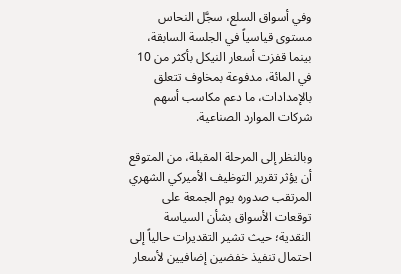وفي أسواق السلع، سجَّل النحاس مستوى قياسياً في الجلسة السابقة، بينما قفزت أسعار النيكل بأكثر من 10 في المائة، مدفوعة بمخاوف تتعلق بالإمدادات، ما دعم مكاسب أسهم شركات الموارد الصناعية.

وبالنظر إلى المرحلة المقبلة، من المتوقع أن يؤثر تقرير التوظيف الأميركي الشهري المرتقب صدوره يوم الجمعة على توقعات الأسواق بشأن السياسة النقدية؛ حيث تشير التقديرات حالياً إلى احتمال تنفيذ خفضين إضافيين لأسعار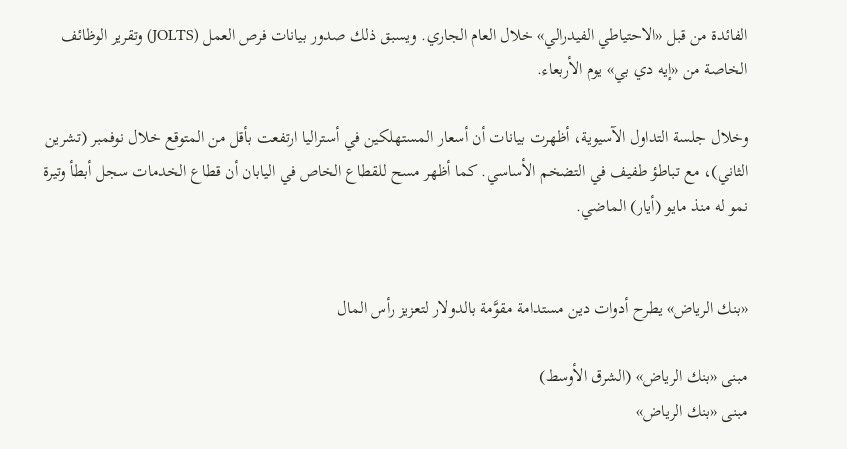الفائدة من قبل «الاحتياطي الفيدرالي» خلال العام الجاري. ويسبق ذلك صدور بيانات فرص العمل (JOLTS) وتقرير الوظائف الخاصة من «إيه دي بي» يوم الأربعاء.

وخلال جلسة التداول الآسيوية، أظهرت بيانات أن أسعار المستهلكين في أستراليا ارتفعت بأقل من المتوقع خلال نوفمبر (تشرين الثاني)، مع تباطؤ طفيف في التضخم الأساسي. كما أظهر مسح للقطاع الخاص في اليابان أن قطاع الخدمات سجل أبطأ وتيرة نمو له منذ مايو (أيار) الماضي.


«بنك الرياض» يطرح أدوات دين مستدامة مقوَّمة بالدولار لتعزيز رأس المال

مبنى «بنك الرياض» (الشرق الأوسط)
مبنى «بنك الرياض»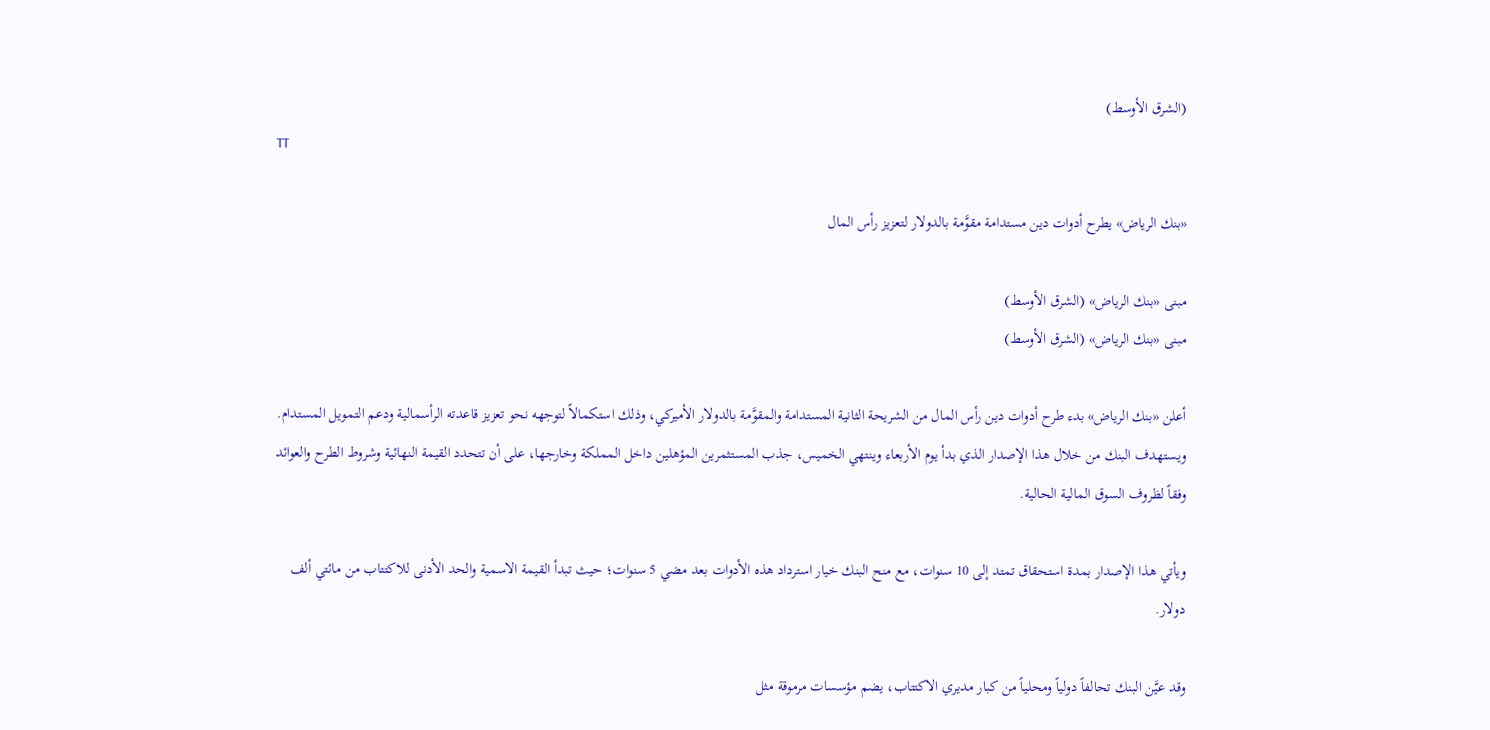(الشرق الأوسط)
TT

«بنك الرياض» يطرح أدوات دين مستدامة مقوَّمة بالدولار لتعزيز رأس المال

مبنى «بنك الرياض» (الشرق الأوسط)
مبنى «بنك الرياض» (الشرق الأوسط)

أعلن «بنك الرياض» بدء طرح أدوات دين رأس المال من الشريحة الثانية المستدامة والمقوَّمة بالدولار الأميركي، وذلك استكمالاً لتوجهه نحو تعزيز قاعدته الرأسمالية ودعم التمويل المستدام. ويستهدف البنك من خلال هذا الإصدار الذي بدأ يوم الأربعاء وينتهي الخميس، جذب المستثمرين المؤهلين داخل المملكة وخارجها، على أن تتحدد القيمة النهائية وشروط الطرح والعوائد وفقاً لظروف السوق المالية الحالية.

ويأتي هذا الإصدار بمدة استحقاق تمتد إلى 10 سنوات، مع منح البنك خيار استرداد هذه الأدوات بعد مضي 5 سنوات؛ حيث تبدأ القيمة الاسمية والحد الأدنى للاكتتاب من مائتي ألف دولار.

وقد عيَّن البنك تحالفاً دولياً ومحلياً من كبار مديري الاكتتاب، يضم مؤسسات مرموقة مثل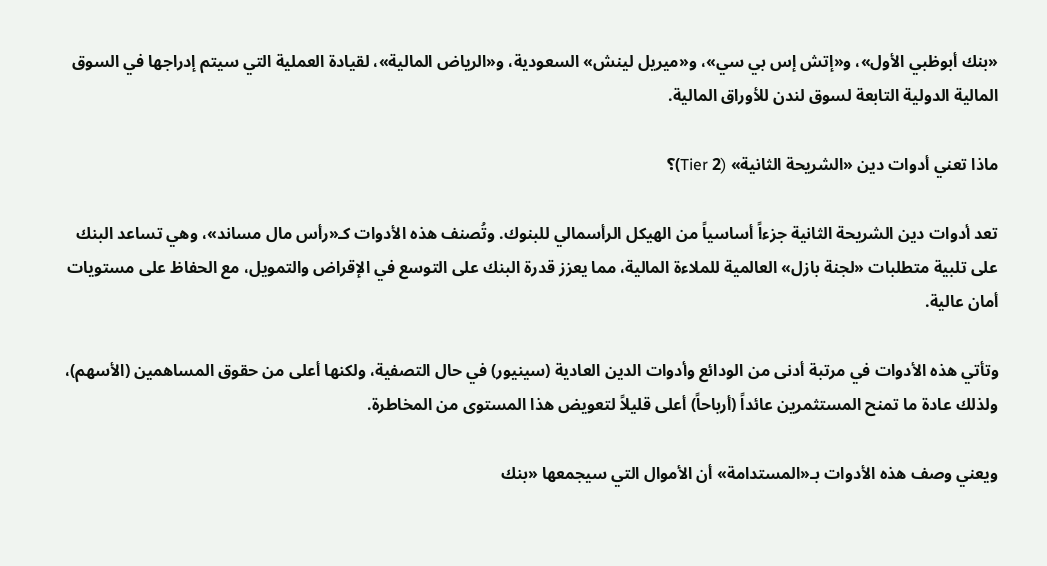«بنك أبوظبي الأول»، و«إتش إس بي سي»، و«ميريل لينش» السعودية، و«الرياض المالية»، لقيادة العملية التي سيتم إدراجها في السوق المالية الدولية التابعة لسوق لندن للأوراق المالية.

ماذا تعني أدوات دين «الشريحة الثانية» (Tier 2)؟

تعد أدوات دين الشريحة الثانية جزءاً أساسياً من الهيكل الرأسمالي للبنوك. وتُصنف هذه الأدوات كـ«رأس مال مساند»، وهي تساعد البنك على تلبية متطلبات «لجنة بازل» العالمية للملاءة المالية، مما يعزز قدرة البنك على التوسع في الإقراض والتمويل، مع الحفاظ على مستويات أمان عالية.

وتأتي هذه الأدوات في مرتبة أدنى من الودائع وأدوات الدين العادية (سينيور) في حال التصفية، ولكنها أعلى من حقوق المساهمين (الأسهم)، ولذلك عادة ما تمنح المستثمرين عائداً (أرباحاً) أعلى قليلاً لتعويض هذا المستوى من المخاطرة.

ويعني وصف هذه الأدوات بـ«المستدامة» أن الأموال التي سيجمعها «بنك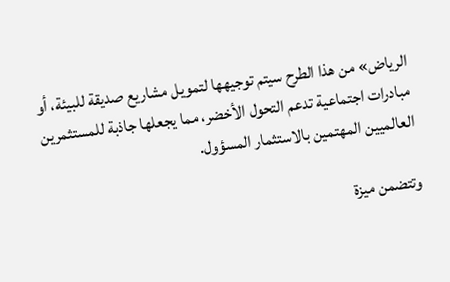الرياض» من هذا الطرح سيتم توجيهها لتمويل مشاريع صديقة للبيئة، أو مبادرات اجتماعية تدعم التحول الأخضر، مما يجعلها جاذبة للمستثمرين العالميين المهتمين بالاستثمار المسؤول.

وتتضمن ميزة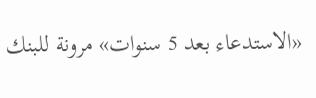«الاستدعاء بعد 5 سنوات» مرونة للبنك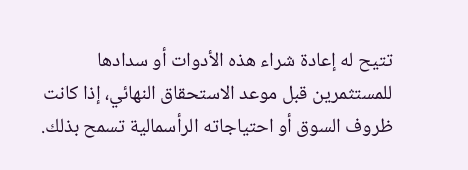تتيح له إعادة شراء هذه الأدوات أو سدادها للمستثمرين قبل موعد الاستحقاق النهائي، إذا كانت ظروف السوق أو احتياجاته الرأسمالية تسمح بذلك.